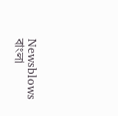Newsblows বাংলা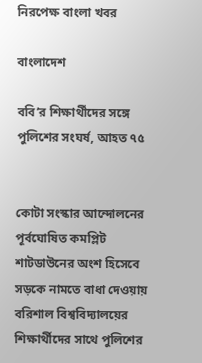নিরপেক্ষ বাংলা খবর

বাংলাদেশ

ববি’র শিক্ষার্থীদের সঙ্গে পুলিশের সংঘর্ষ, আহত ৭৫


কোটা সংস্কার আন্দোলনের পূর্বঘোষিত কমপ্লিট শাটডাউনের অংশ হিসেবে সড়কে নামতে বাধা দেওয়ায় বরিশাল বিশ্ববিদ্যালয়ের শিক্ষার্থীদের সাথে পুলিশের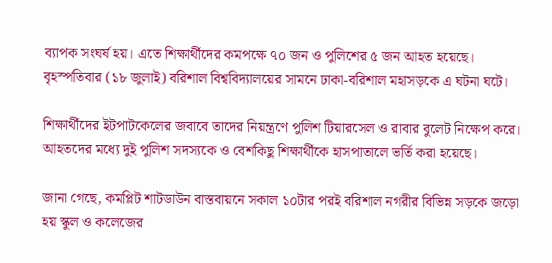ব্যাপক সংঘর্ষ হয়। এতে শিক্ষার্থীদের কমপক্ষে ৭০ জন ও পুলিশের ৫ জন আহত হয়েছে।
বৃহস্পতিবার (১৮ জুলাই) বরিশাল বিশ্ববিদ্যালয়ের সামনে ঢাকা-বরিশাল মহাসড়কে এ ঘটনা ঘটে।

শিক্ষার্থীদের ইটপাটকেলের জবাবে তাদের নিয়ন্ত্রণে পুলিশ টিয়ারসেল ও রাবার বুলেট নিক্ষেপ করে। আহতদের মধ্যে দুই পুলিশ সদস্যকে ও বেশকিছু শিক্ষার্থীকে হাসপাতালে ভর্তি করা হয়েছে।

জানা গেছে, কমপ্লিট শাটডাউন বাস্তবায়নে সকাল ১০টার পরই বরিশাল নগরীর বিভিন্ন সড়কে জড়ো হয় স্কুল ও কলেজের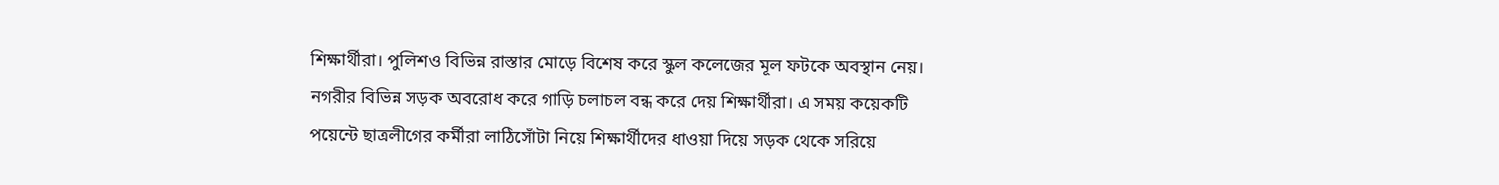শিক্ষার্থীরা। পুলিশও বিভিন্ন রাস্তার মোড়ে বিশেষ করে স্কুল কলেজের মূল ফটকে অবস্থান নেয়। নগরীর বিভিন্ন সড়ক অবরোধ করে গাড়ি চলাচল বন্ধ করে দেয় শিক্ষার্থীরা। এ সময় কয়েকটি পয়েন্টে ছাত্রলীগের কর্মীরা লাঠিসোঁটা নিয়ে শিক্ষার্থীদের ধাওয়া দিয়ে সড়ক থেকে সরিয়ে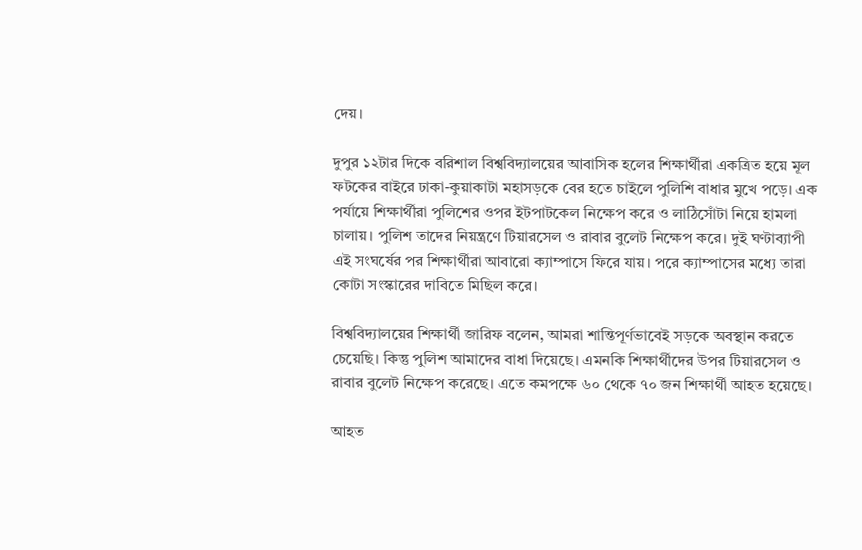দেয়।

দুপুর ১২টার দিকে বরিশাল বিশ্ববিদ্যালয়ের আবাসিক হলের শিক্ষার্থীরা একত্রিত হয়ে মূল ফটকের বাইরে ঢাকা-কুয়াকাটা মহাসড়কে বের হতে চাইলে পুলিশি বাধার মুখে পড়ে। এক পর্যায়ে শিক্ষার্থীরা পুলিশের ওপর ইটপাটকেল নিক্ষেপ করে ও লাঠিসোঁটা নিয়ে হামলা চালায়। পুলিশ তাদের নিয়ন্ত্রণে টিয়ারসেল ও রাবার বুলেট নিক্ষেপ করে। দুই ঘণ্টাব্যাপী এই সংঘর্ষের পর শিক্ষার্থীরা আবারো ক্যাম্পাসে ফিরে যায়। পরে ক্যাম্পাসের মধ্যে তারা কোটা সংস্কারের দাবিতে মিছিল করে।

বিশ্ববিদ্যালয়ের শিক্ষার্থী জারিফ বলেন, আমরা শান্তিপূর্ণভাবেই সড়কে অবস্থান করতে চেয়েছি। কিন্তু পুলিশ আমাদের বাধা দিয়েছে। এমনকি শিক্ষার্থীদের উপর টিয়ারসেল ও রাবার বুলেট নিক্ষেপ করেছে। এতে কমপক্ষে ৬০ থেকে ৭০ জন শিক্ষার্থী আহত হয়েছে।

আহত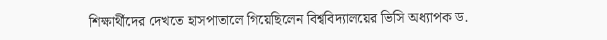শিক্ষার্থীদের দেখতে হাসপাতালে গিয়েছিলেন বিশ্ববিদ্যালয়ের ভিসি অধ্যাপক ড.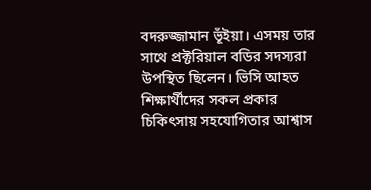বদরুজ্জামান ভূঁইয়া। এসময় তার সাথে প্রক্টরিয়াল বডির সদস্যরা উপস্থিত ছিলেন। ভিসি আহত শিক্ষার্থীদের সকল প্রকার চিকিৎসায় সহযোগিতার আশ্বাস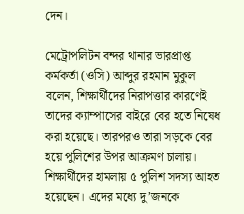দেন।

মেট্রোপলিটন বন্দর থানার ভারপ্রাপ্ত কর্মকর্তা (ওসি) আব্দুর রহমান মুকুল বলেন, শিক্ষার্থীদের নিরাপত্তার কারণেই তাদের ক্যাম্পাসের বাইরে বের হতে নিষেধ করা হয়েছে। তারপরও তারা সড়কে বের হয়ে পুলিশের উপর আক্রমণ চালায়। শিক্ষার্থীদের হামলায় ৫ পুলিশ সদস্য আহত হয়েছেন। এদের মধ্যে দু’জনকে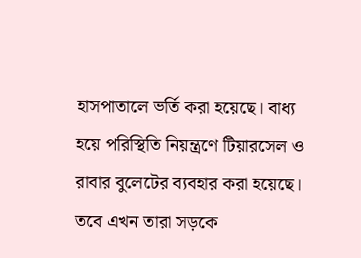হাসপাতালে ভর্তি করা হয়েছে। বাধ্য হয়ে পরিস্থিতি নিয়ন্ত্রণে টিয়ারসেল ও রাবার বুলেটের ব্যবহার করা হয়েছে। তবে এখন তারা সড়কে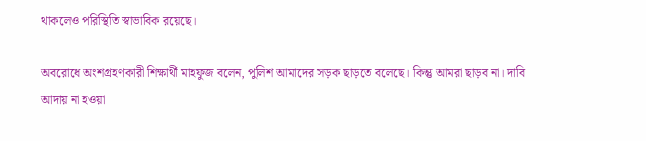থাকলেও পরিস্থিতি স্বাভাবিক রয়েছে।

অবরোধে অংশগ্রহণকারী শিক্ষার্থী মাহফুজ বলেন, পুলিশ আমাদের সড়ক ছাড়তে বলেছে। কিন্তু আমরা ছাড়ব না। দাবি আদায় না হওয়া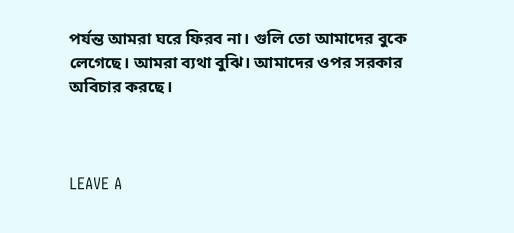পর্যন্ত আমরা ঘরে ফিরব না। গুলি তো আমাদের বুকে লেগেছে। আমরা ব্যথা বুঝি। আমাদের ওপর সরকার অবিচার করছে।



LEAVE A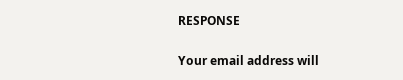RESPONSE

Your email address will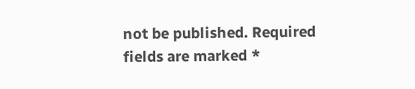not be published. Required fields are marked *